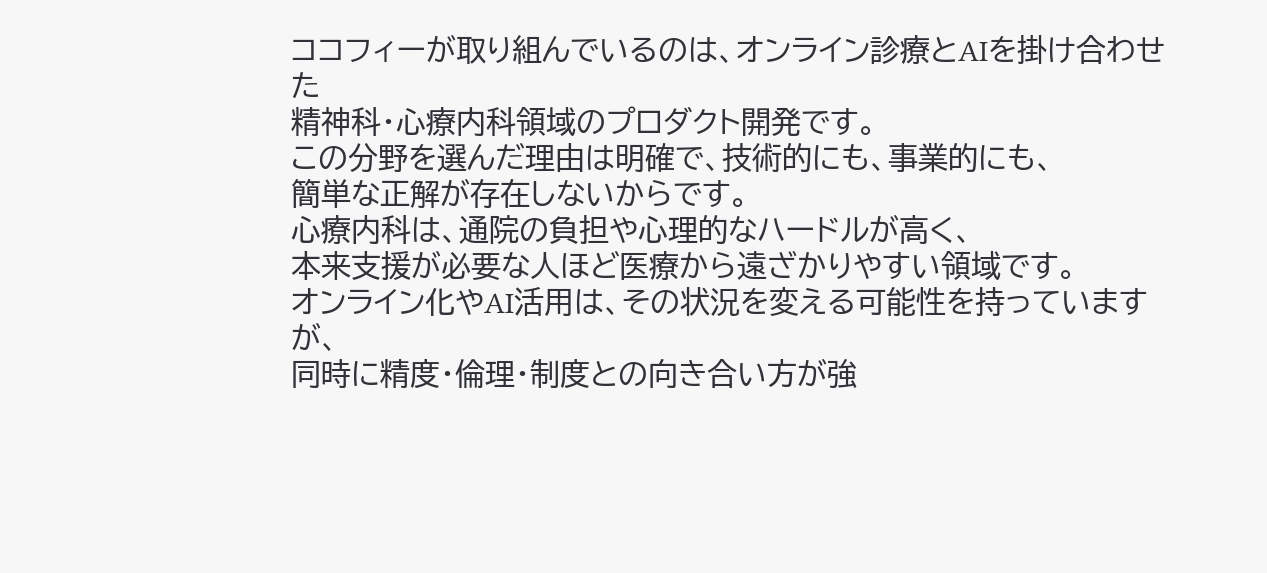ココフィーが取り組んでいるのは、オンライン診療とAIを掛け合わせた
精神科・心療内科領域のプロダクト開発です。
この分野を選んだ理由は明確で、技術的にも、事業的にも、
簡単な正解が存在しないからです。
心療内科は、通院の負担や心理的なハードルが高く、
本来支援が必要な人ほど医療から遠ざかりやすい領域です。
オンライン化やAI活用は、その状況を変える可能性を持っていますが、
同時に精度・倫理・制度との向き合い方が強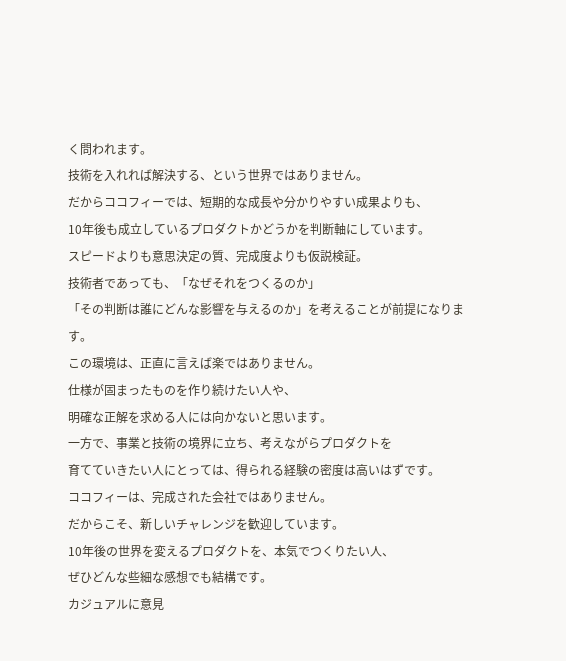く問われます。
技術を入れれば解決する、という世界ではありません。
だからココフィーでは、短期的な成長や分かりやすい成果よりも、
10年後も成立しているプロダクトかどうかを判断軸にしています。
スピードよりも意思決定の質、完成度よりも仮説検証。
技術者であっても、「なぜそれをつくるのか」
「その判断は誰にどんな影響を与えるのか」を考えることが前提になります。
この環境は、正直に言えば楽ではありません。
仕様が固まったものを作り続けたい人や、
明確な正解を求める人には向かないと思います。
一方で、事業と技術の境界に立ち、考えながらプロダクトを
育てていきたい人にとっては、得られる経験の密度は高いはずです。
ココフィーは、完成された会社ではありません。
だからこそ、新しいチャレンジを歓迎しています。
10年後の世界を変えるプロダクトを、本気でつくりたい人、
ぜひどんな些細な感想でも結構です。
カジュアルに意見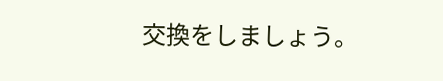交換をしましょう。